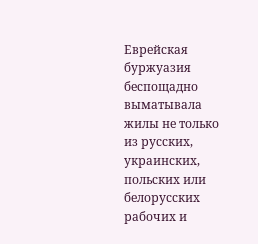Еврейская буржуазия беспощадно выматывала жилы не только из русских, украинских, польских или белорусских рабочих и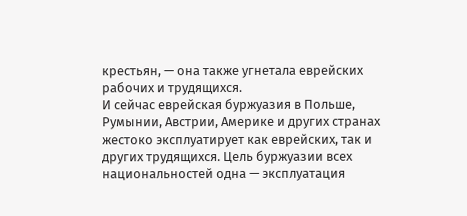крестьян, — она также угнетала еврейских рабочих и трудящихся.
И сейчас еврейская буржуазия в Польше, Румынии, Австрии, Америке и других странах жестоко эксплуатирует как еврейских, так и других трудящихся. Цель буржуазии всех национальностей одна — эксплуатация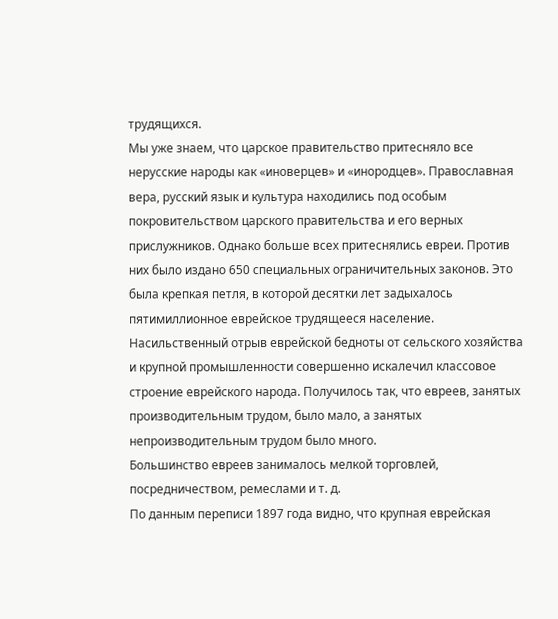трудящихся.
Мы уже знаем, что царское правительство притесняло все нерусские народы как «иноверцев» и «инородцев». Православная вера, русский язык и культура находились под особым покровительством царского правительства и его верных прислужников. Однако больше всех притеснялись евреи. Против них было издано 650 специальных ограничительных законов. Это была крепкая петля, в которой десятки лет задыхалось пятимиллионное еврейское трудящееся население.
Насильственный отрыв еврейской бедноты от сельского хозяйства и крупной промышленности совершенно искалечил классовое строение еврейского народа. Получилось так, что евреев, занятых производительным трудом, было мало, а занятых непроизводительным трудом было много.
Большинство евреев занималось мелкой торговлей, посредничеством, ремеслами и т. д.
По данным переписи 1897 года видно, что крупная еврейская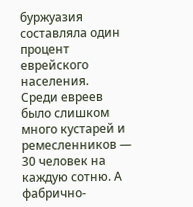буржуазия составляла один процент еврейского населения.
Среди евреев было слишком много кустарей и ремесленников — 30 человек на каждую сотню. А фабрично-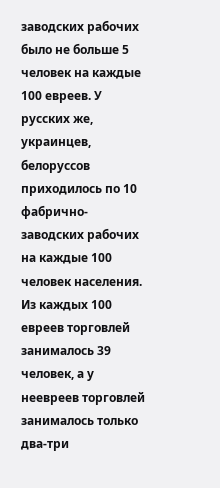заводских рабочих было не больше 5 человек на каждые 100 евреев. У русских же, украинцев, белоруссов приходилось по 10 фабрично-заводских рабочих на каждые 100 человек населения.
Из каждых 100 евреев торговлей занималось 39 человек, а у неевреев торговлей занималось только два-три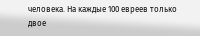человека. На каждые 100 евреев только двое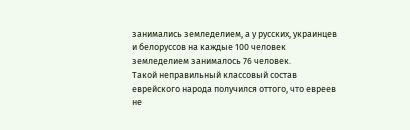занимались земледелием, а у русских, украинцев и белоруссов на каждые 100 человек земледелием занималось 76 человек.
Такой неправильный классовый состав еврейского народа получился оттого, что евреев не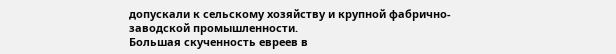допускали к сельскому хозяйству и крупной фабрично-заводской промышленности.
Большая скученность евреев в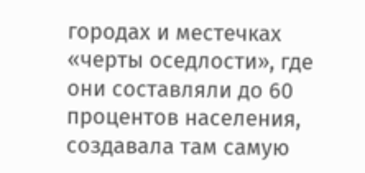городах и местечках «черты оседлости», где они составляли до 60 процентов населения, создавала там самую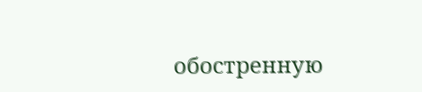обостренную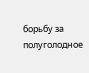борьбу за полуголодное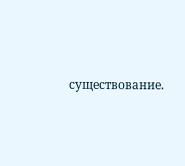существование.